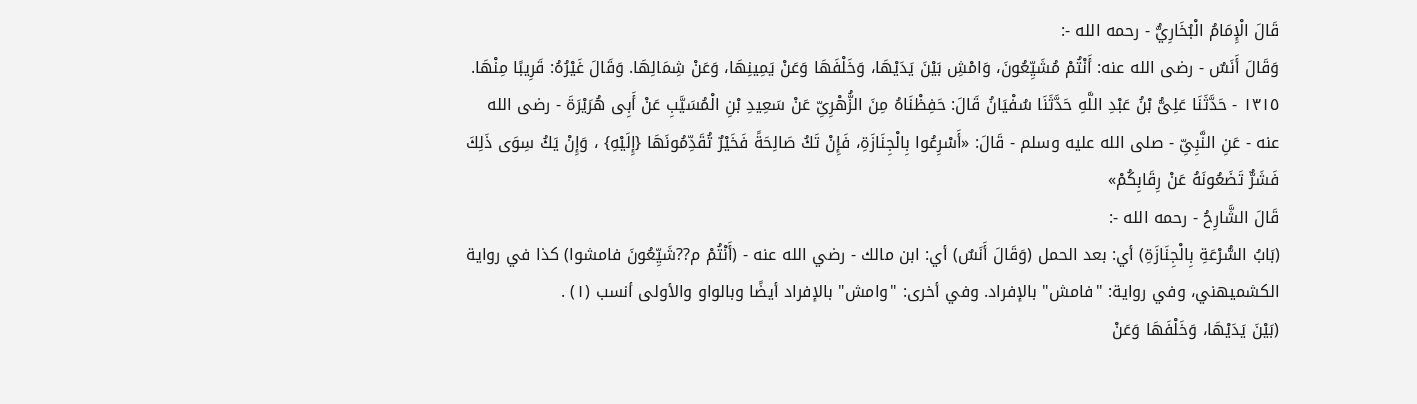قَالَ الْإِمَامُ الْبُخَارِيُّ - رحمه الله -:
وَقَالَ أَنَسٌ - رضى الله عنه: أَنْتُمْ مُشَيِّعُونَ، وَامْشِ بَيْنَ يَدَيْهَا، وَخَلْفَهَا وَعَنْ يَمِينِهَا، وَعَنْ شِمَالِهَا. وَقَالَ غَيْرُهُ: قَرِيبًا مِنْهَا.
١٣١٥ - حَدَّثَنَا عَلِىُّ بْنُ عَبْدِ اللَّهِ حَدَّثَنَا سُفْيَانُ قَالَ: حَفِظْنَاهُ مِنَ الزُّهْرِىِّ عَنْ سَعِيدِ بْنِ الْمُسَيَّبِ عَنْ أَبِى هُرَيْرَةَ - رضى الله عنه - عَنِ النَّبِىِّ - صلى الله عليه وسلم - قَالَ: «أَسْرِعُوا بِالْجِنَازَةِ، فَإِنْ تَكُ صَالِحَةً فَخَيْرٌ تُقَدِّمُونَهَا {إِلَيْهِ} ، وَإِنْ يَكُ سِوَى ذَلِكَ فَشَرٌّ تَضَعُونَهُ عَنْ رِقَابِكُمْ»
قَالَ الشَّارِحُ - رحمه الله -:
(بَابُ السُّرْعَةِ بِالْجِنَازَةِ) أي: بعد الحمل (وَقَالَ أَنَسٌ) أي: ابن مالك - رضي الله عنه - (أَنْتُمْ م??شَيِّعُونَ فامشوا) كذا في رواية الكشميهني، وفي رواية: "فامش" بالإفراد. وفي أخرى: "وامش" بالإفراد أيضًا وبالواو والأولى أنسب (١) .
(بَيْنَ يَدَيْهَا، وَخَلْفَهَا وَعَنْ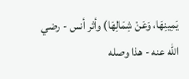يَمِينِهَا، وَعَنْ شِمَالِهَا) وأثر أنس - رضي الله عنه - هذا وصله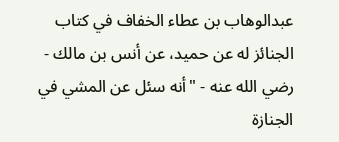عبدالوهاب بن عطاء الخفاف في كتاب الجنائز له عن حميد، عن أنس بن مالك - رضي الله عنه - "أنه سئل عن المشي في الجنازة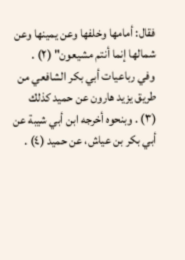فقال: أمامها وخلفها وعن يمينها وعن شمالها إنما أنتم مشيعون" (٢) .
وفي رباعيات أبي بكر الشافعي من طريق يزيد هارون عن حميد كذلك (٣) . وبنحوه أخرجه ابن أبي شيبة عن أبي بكر بن عياش، عن حميد (٤) .